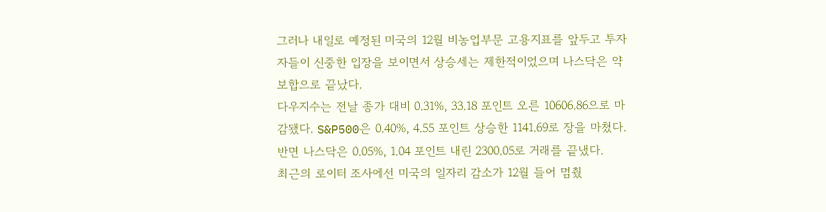그러나 내일로 예정된 미국의 12월 비농업부문 고용지표를 앞두고 투자자들이 신중한 입장을 보이면서 상승세는 제한적이었으며 나스닥은 약보합으로 끝났다.
다우지수는 전날 종가 대비 0.31%, 33.18 포인트 오른 10606.86으로 마감됐다. S&P500은 0.40%, 4.55 포인트 상승한 1141.69로 장을 마쳤다. 반면 나스닥은 0.05%, 1.04 포인트 내린 2300.05로 거래를 끝냈다.
최근의 로이터 조사에선 미국의 일자리 감소가 12월 들어 멈췄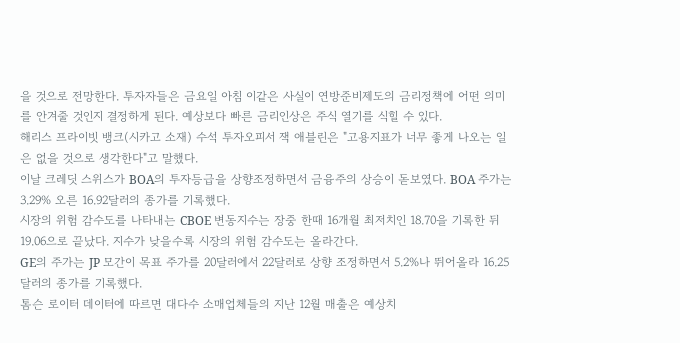을 것으로 전망한다. 투자자들은 금요일 아침 이같은 사실이 연방준비제도의 금리정책에 어떤 의미를 안겨줄 것인지 결정하게 된다. 예상보다 빠른 금리인상은 주식 열기를 식힐 수 있다.
해리스 프라이빗 뱅크(시카고 소재) 수석 투자오피서 잭 애블린은 "고용지표가 너무 좋게 나오는 일은 없을 것으로 생각한다"고 말했다.
이날 크레딧 스위스가 BOA의 투자등급을 상향조정하면서 금융주의 상승이 돋보였다. BOA 주가는 3.29% 오른 16.92달러의 종가를 기록했다.
시장의 위험 감수도를 나타내는 CBOE 변동지수는 장중 한때 16개월 최저치인 18.70을 기록한 뒤 19.06으로 끝났다. 지수가 낮을수록 시장의 위험 감수도는 올라간다.
GE의 주가는 JP 모간이 목표 주가를 20달러에서 22달러로 상향 조정하면서 5.2%나 뛰어올라 16.25달러의 종가를 기록했다.
톰슨 로이터 데이터에 따르면 대다수 소매업체들의 지난 12월 매출은 예상치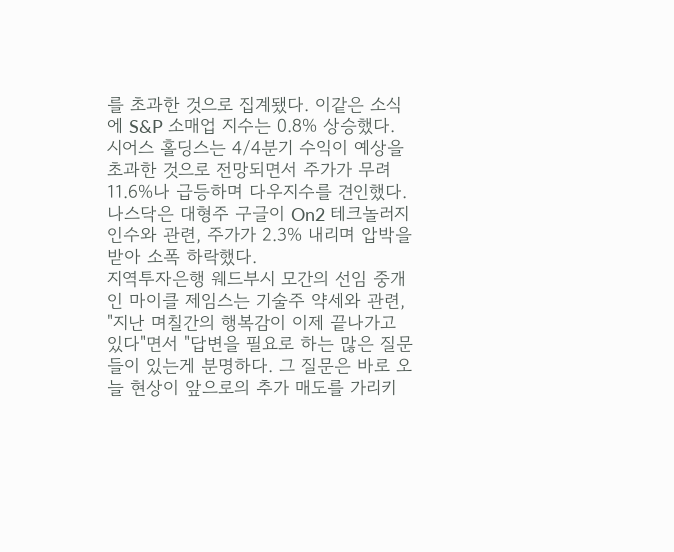를 초과한 것으로 집계됐다. 이같은 소식에 S&P 소매업 지수는 0.8% 상승했다.
시어스 홀딩스는 4/4분기 수익이 예상을 초과한 것으로 전망되면서 주가가 무려 11.6%나 급등하며 다우지수를 견인했다.
나스닥은 대형주 구글이 On2 테크놀러지 인수와 관련, 주가가 2.3% 내리며 압박을 받아 소폭 하락했다.
지역투자은행 웨드부시 모간의 선임 중개인 마이클 제임스는 기술주 약세와 관련, "지난 며칠간의 행복감이 이제 끝나가고 있다"면서 "답변을 필요로 하는 많은 질문들이 있는게 분명하다. 그 질문은 바로 오늘 현상이 앞으로의 추가 매도를 가리키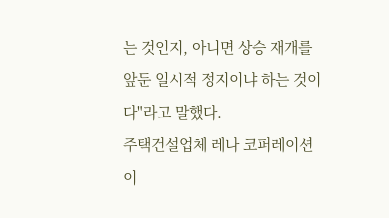는 것인지, 아니면 상승 재개를 앞둔 일시적 정지이냐 하는 것이다"라고 말했다.
주택건설업체 레나 코퍼레이션이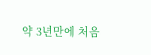약 3년만에 처음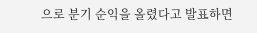으로 분기 순익을 올렸다고 발표하면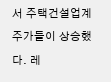서 주택건설업계 주가들이 상승했다. 레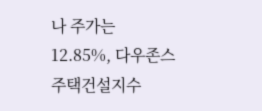나 주가는 12.85%, 다우존스 주택건설지수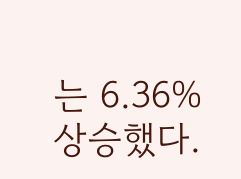는 6.36% 상승했다.